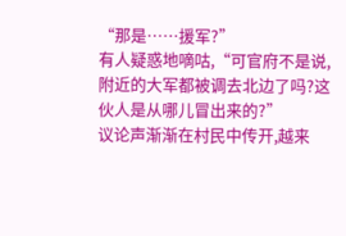“那是……援军?”
有人疑惑地嘀咕,“可官府不是说,附近的大军都被调去北边了吗?这伙人是从哪儿冒出来的?”
议论声渐渐在村民中传开,越来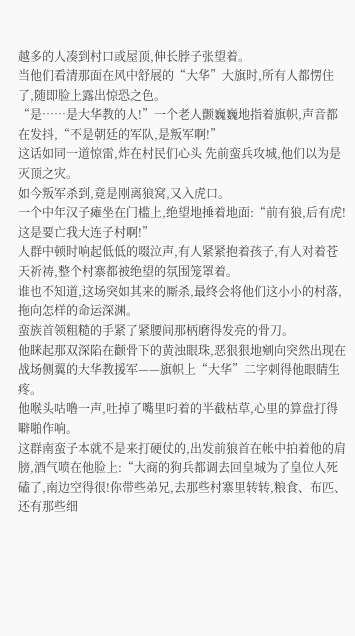越多的人凑到村口或屋顶,伸长脖子张望着。
当他们看清那面在风中舒展的“大华”大旗时,所有人都愣住了,随即脸上露出惊恐之色。
“是……是大华教的人!”一个老人颤巍巍地指着旗帜,声音都在发抖,“不是朝廷的军队,是叛军啊!”
这话如同一道惊雷,炸在村民们心头 先前蛮兵攻城,他们以为是灭顶之灾。
如今叛军杀到,竟是刚离狼窝,又入虎口。
一个中年汉子瘫坐在门槛上,绝望地捶着地面:“前有狼,后有虎!这是要亡我大连子村啊!”
人群中顿时响起低低的啜泣声,有人紧紧抱着孩子,有人对着苍天祈祷,整个村寨都被绝望的氛围笼罩着。
谁也不知道,这场突如其来的厮杀,最终会将他们这小小的村落,拖向怎样的命运深渊。
蛮族首领粗糙的手紧了紧腰间那柄磨得发亮的骨刀。
他眯起那双深陷在颧骨下的黄浊眼珠,恶狠狠地剜向突然出现在战场侧翼的大华教援军——旗帜上“大华”二字刺得他眼睛生疼。
他喉头咕噜一声,吐掉了嘴里叼着的半截枯草,心里的算盘打得噼啪作响。
这群南蛮子本就不是来打硬仗的,出发前狼首在帐中拍着他的肩膀,酒气喷在他脸上:“大商的狗兵都调去回皇城为了皇位人死磕了,南边空得很!你带些弟兄,去那些村寨里转转,粮食、布匹、还有那些细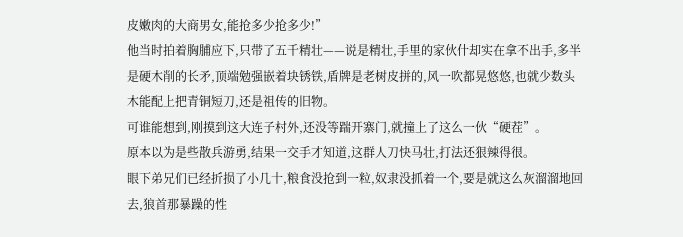皮嫩肉的大商男女,能抢多少抢多少!”
他当时拍着胸脯应下,只带了五千精壮——说是精壮,手里的家伙什却实在拿不出手,多半是硬木削的长矛,顶端勉强嵌着块锈铁,盾牌是老树皮拼的,风一吹都晃悠悠,也就少数头木能配上把青铜短刀,还是祖传的旧物。
可谁能想到,刚摸到这大连子村外,还没等踹开寨门,就撞上了这么一伙“硬茬”。
原本以为是些散兵游勇,结果一交手才知道,这群人刀快马壮,打法还狠辣得很。
眼下弟兄们已经折损了小几十,粮食没抢到一粒,奴隶没抓着一个,要是就这么灰溜溜地回去,狼首那暴躁的性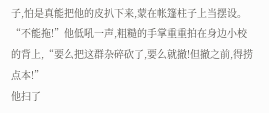子,怕是真能把他的皮扒下来,蒙在帐篷柱子上当摆设。
“不能拖!”他低吼一声,粗糙的手掌重重拍在身边小校的背上,“要么把这群杂碎砍了,要么就撤!但撤之前,得捞点本!”
他扫了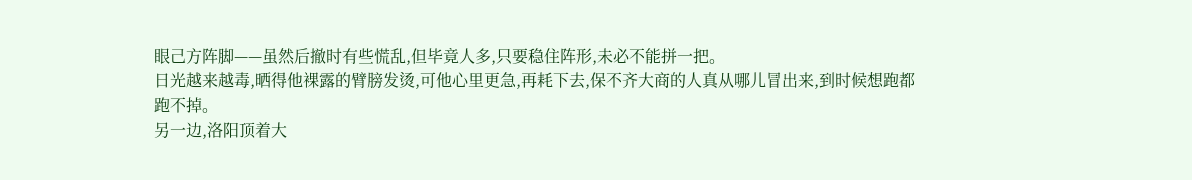眼己方阵脚——虽然后撤时有些慌乱,但毕竟人多,只要稳住阵形,未必不能拼一把。
日光越来越毒,晒得他裸露的臂膀发烫,可他心里更急,再耗下去,保不齐大商的人真从哪儿冒出来,到时候想跑都跑不掉。
另一边,洛阳顶着大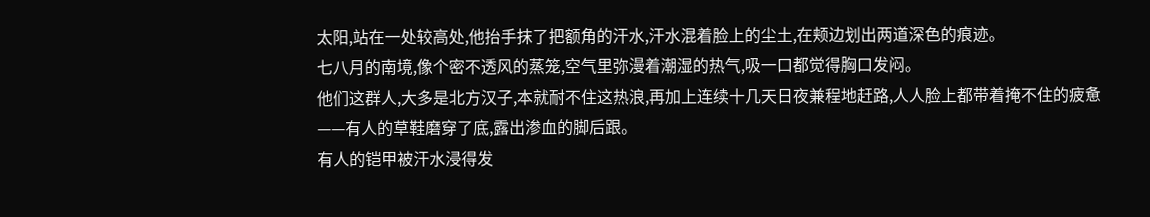太阳,站在一处较高处,他抬手抹了把额角的汗水,汗水混着脸上的尘土,在颊边划出两道深色的痕迹。
七八月的南境,像个密不透风的蒸笼,空气里弥漫着潮湿的热气,吸一口都觉得胸口发闷。
他们这群人,大多是北方汉子,本就耐不住这热浪,再加上连续十几天日夜兼程地赶路,人人脸上都带着掩不住的疲惫——有人的草鞋磨穿了底,露出渗血的脚后跟。
有人的铠甲被汗水浸得发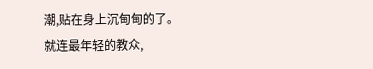潮,贴在身上沉甸甸的了。
就连最年轻的教众,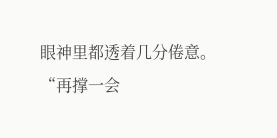眼神里都透着几分倦意。
“再撑一会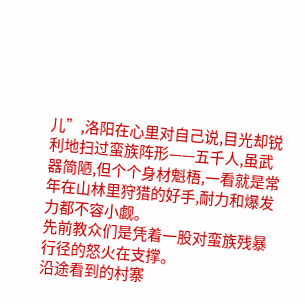儿”,洛阳在心里对自己说,目光却锐利地扫过蛮族阵形——五千人,虽武器简陋,但个个身材魁梧,一看就是常年在山林里狩猎的好手,耐力和爆发力都不容小觑。
先前教众们是凭着一股对蛮族残暴行径的怒火在支撑。
沿途看到的村寨